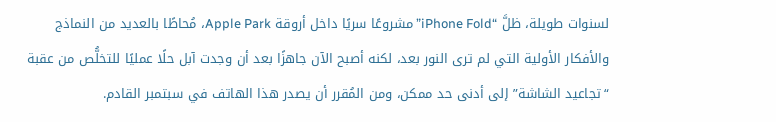لسنوات طويلة، ظلَّ “iPhone Fold” مشروعًا سريًا داخل أروقة Apple Park، مُحاطًا بالعديد من النماذج والأفكار الأولية التي لم ترى النور بعد، لكنه أصبح الآن جاهزًا بعد أن وجدت آبل حلًا عمليًا للتخلُّص من عقبة “تجاعيد الشاشة” إلى أدنى حد ممكن، ومن المُقرر أن يصدر هذا الهاتف في سبتمبر القادم.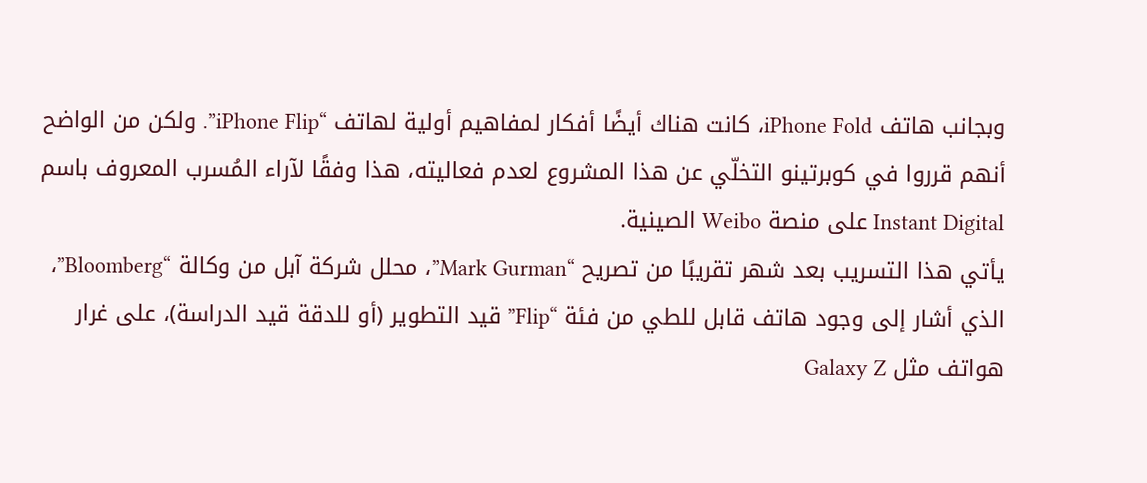وبجانب هاتف iPhone Fold، كانت هناك أيضًا أفكار لمفاهيم أولية لهاتف “iPhone Flip”. ولكن من الواضح أنهم قرروا في كوبرتينو التخلّي عن هذا المشروع لعدم فعاليته، هذا وفقًا لآراء المُسرب المعروف باسم Instant Digital على منصة Weibo الصينية.
يأتي هذا التسريب بعد شهر تقريبًا من تصريح “Mark Gurman”، محلل شركة آبل من وكالة “Bloomberg”، الذي أشار إلى وجود هاتف قابل للطي من فئة “Flip” قيد التطوير (أو للدقة قيد الدراسة)، على غرار هواتف مثل Galaxy Z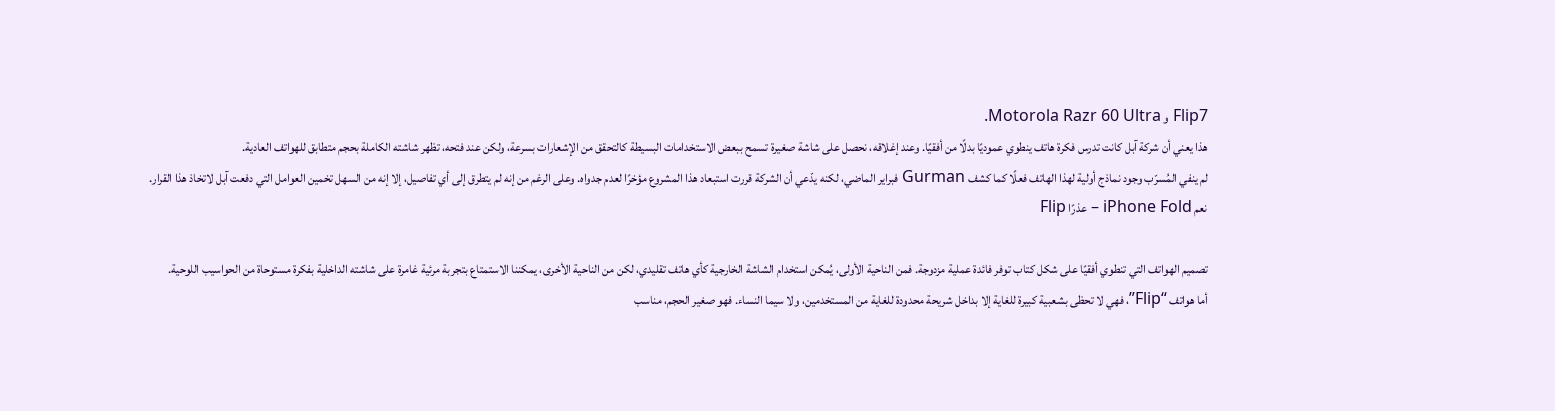Flip7 و Motorola Razr 60 Ultra.
هذا يعني أن شركة آبل كانت تدرس فكرة هاتف ينطوي عموديًا بدلًا من أفقيًا. وعند إغلاقه، نحصل على شاشة صغيرة تسمح ببعض الاستخدامات البسيطة كالتحقق من الإشعارات بسرعة، ولكن عند فتحه، تظهر شاشته الكاملة بحجم متطابق للهواتف العادية.
لم ينفي المُسرّب وجود نماذج أولية لهذا الهاتف فعلًا كما كشف Gurman فبراير الماضي، لكنه يدّعي أن الشركة قررت استبعاد هذا المشروع مؤخرًا لعدم جدواه. وعلى الرغم من إنه لم يتطرق إلى أي تفاصيل، إلا إنه من السهل تخمين العوامل التي دفعت آبل لاتخاذ هذا القرار.
نعم iPhone Fold – عذرًا Flip

تصميم الهواتف التي تنطوي أفقيًا على شكل كتاب توفر فائدة عملية مزدوجة. فمن الناحية الأولى، يُمكن استخدام الشاشة الخارجية كأي هاتف تقليدي، لكن من الناحية الأخرى، يمكننا الاستمتاع بتجربة مرئية غامرة على شاشته الداخلية بفكرة مستوحاة من الحواسيب اللوحية.
أما هواتف “Flip”، فهي لا تحظى بشعبية كبيرة للغاية إلا بداخل شريحة محدودة للغاية من المستخدمين، ولا سيما النساء. فهو صغير الحجم، مناسب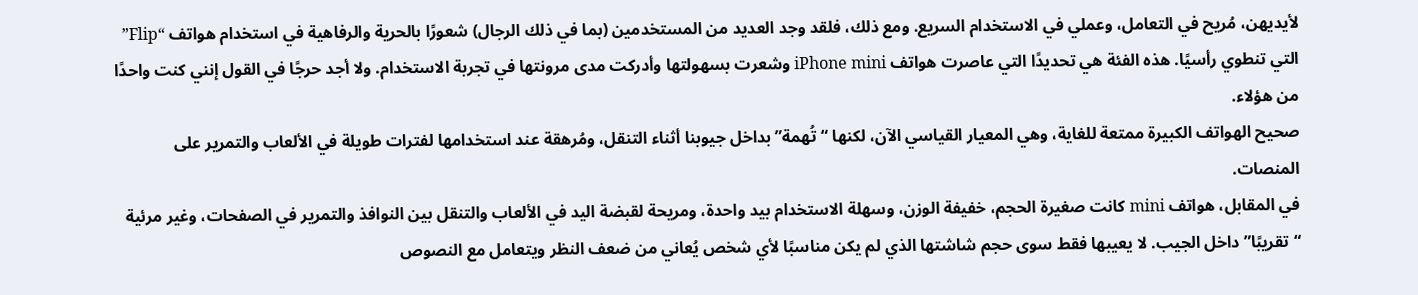لأيديهن، مُريح في التعامل، وعملي في الاستخدام السريع. ومع ذلك، فلقد وجد العديد من المستخدمين (بما في ذلك الرجال) شعورًا بالحرية والرفاهية في استخدام هواتف “Flip” التي تنطوي رأسيًا. هذه الفئة هي تحديدًا التي عاصرت هواتف iPhone mini وشعرت بسهولتها وأدركت مدى مرونتها في تجربة الاستخدام. ولا أجد حرجًا في القول إنني كنت واحدًا من هؤلاء.
صحيح الهواتف الكبيرة ممتعة للغاية، وهي المعيار القياسي الآن، لكنها “تُهمة” بداخل جيوبنا أثناء التنقل، ومُرهقة عند استخدامها لفترات طويلة في الألعاب والتمرير على المنصات.
في المقابل، هواتف mini كانت صغيرة الحجم، خفيفة الوزن، وسهلة الاستخدام بيد واحدة، ومريحة لقبضة اليد في الألعاب والتنقل بين النوافذ والتمرير في الصفحات، وغير مرئية “تقريبًا” داخل الجيب. لا يعيبها فقط سوى حجم شاشتها الذي لم يكن مناسبًا لأي شخص يُعاني من ضعف النظر ويتعامل مع النصوص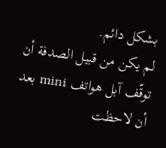بشكل دائم.
لم يكن من قبيل الصدفة أن توقّف آبل هواتف mini بعد أن لاحظت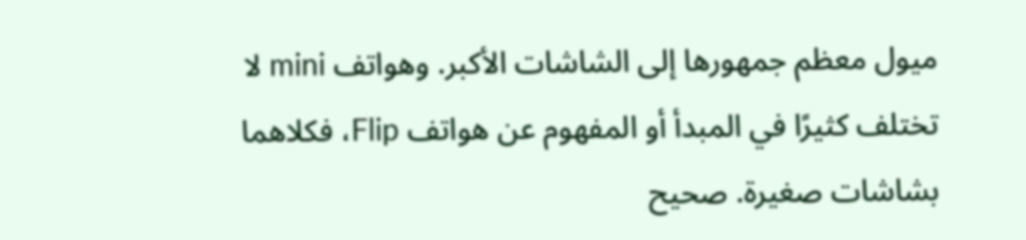ميول معظم جمهورها إلى الشاشات الأكبر. وهواتف mini لا تختلف كثيرًا في المبدأ أو المفهوم عن هواتف Flip، فكلاهما بشاشات صغيرة. صحيح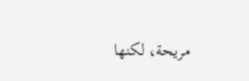مريحة، لكنها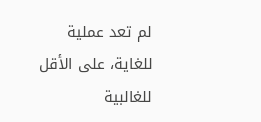لم تعد عملية للغاية، على الأقل للغالبية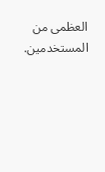العظمى من المستخدمين.